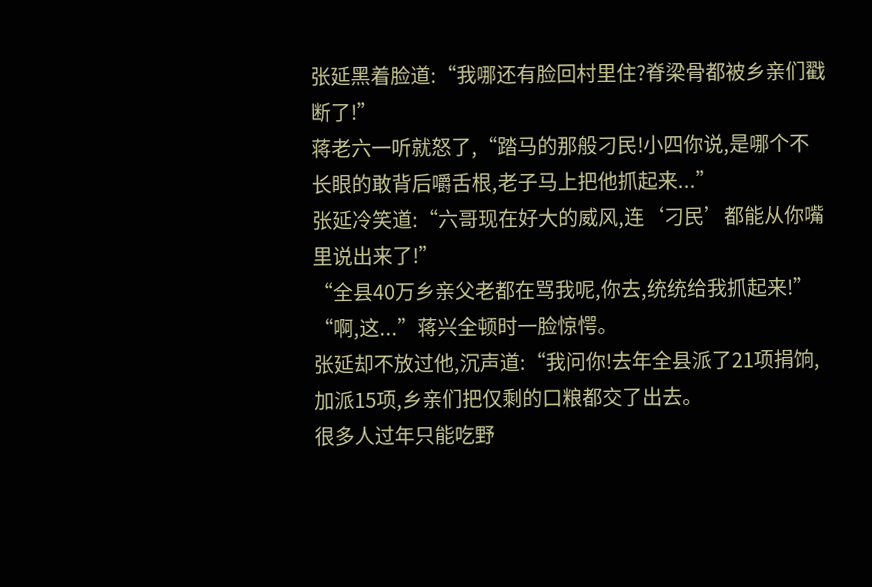张延黑着脸道:“我哪还有脸回村里住?脊梁骨都被乡亲们戳断了!”
蒋老六一听就怒了,“踏马的那般刁民!小四你说,是哪个不长眼的敢背后嚼舌根,老子马上把他抓起来...”
张延冷笑道:“六哥现在好大的威风,连‘刁民’都能从你嘴里说出来了!”
“全县40万乡亲父老都在骂我呢,你去,统统给我抓起来!”
“啊,这...”蒋兴全顿时一脸惊愕。
张延却不放过他,沉声道:“我问你!去年全县派了21项捐饷,加派15项,乡亲们把仅剩的口粮都交了出去。
很多人过年只能吃野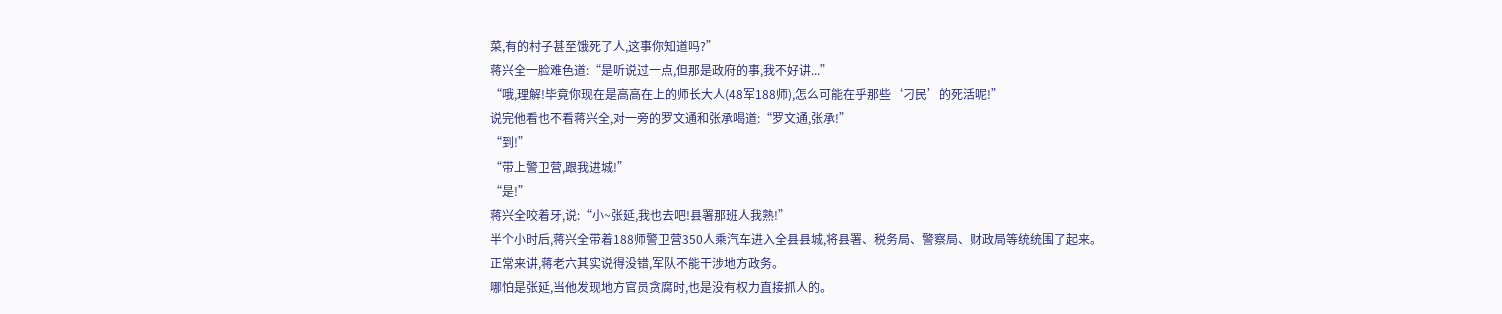菜,有的村子甚至饿死了人,这事你知道吗?”
蒋兴全一脸难色道:“是听说过一点,但那是政府的事,我不好讲...”
“哦,理解!毕竟你现在是高高在上的师长大人(48军188师),怎么可能在乎那些‘刁民’的死活呢!”
说完他看也不看蒋兴全,对一旁的罗文通和张承喝道:“罗文通,张承!”
“到!”
“带上警卫营,跟我进城!”
“是!”
蒋兴全咬着牙,说:“小~张延,我也去吧!县署那班人我熟!”
半个小时后,蒋兴全带着188师警卫营350人乘汽车进入全县县城,将县署、税务局、警察局、财政局等统统围了起来。
正常来讲,蒋老六其实说得没错,军队不能干涉地方政务。
哪怕是张延,当他发现地方官员贪腐时,也是没有权力直接抓人的。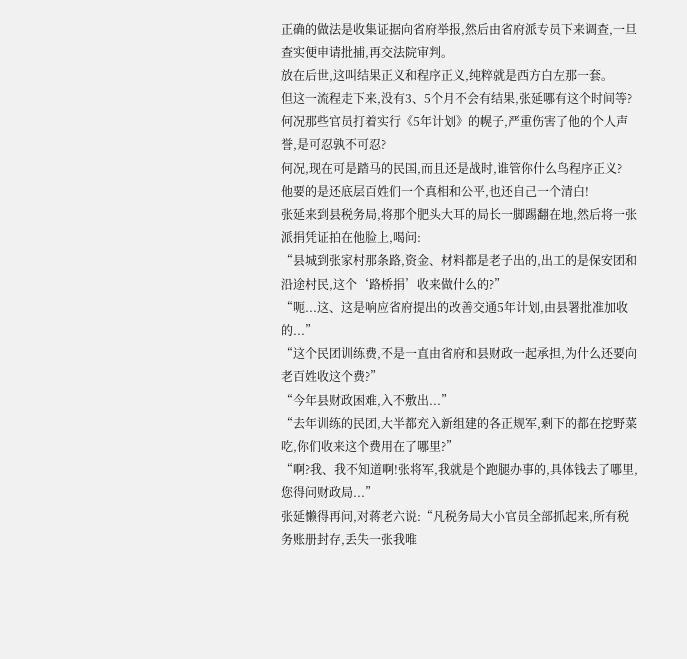正确的做法是收集证据向省府举报,然后由省府派专员下来调查,一旦查实便申请批捕,再交法院审判。
放在后世,这叫结果正义和程序正义,纯粹就是西方白左那一套。
但这一流程走下来,没有3、5个月不会有结果,张延哪有这个时间等?
何况那些官员打着实行《5年计划》的幌子,严重伤害了他的个人声誉,是可忍孰不可忍?
何况,现在可是踏马的民国,而且还是战时,谁管你什么鸟程序正义?
他要的是还底层百姓们一个真相和公平,也还自己一个清白!
张延来到县税务局,将那个肥头大耳的局长一脚踢翻在地,然后将一张派捐凭证拍在他脸上,喝问:
“县城到张家村那条路,资金、材料都是老子出的,出工的是保安团和沿途村民,这个‘路桥捐’收来做什么的?”
“呃...这、这是响应省府提出的改善交通5年计划,由县署批准加收的...”
“这个民团训练费,不是一直由省府和县财政一起承担,为什么还要向老百姓收这个费?”
“今年县财政困难,入不敷出...”
“去年训练的民团,大半都充入新组建的各正规军,剩下的都在挖野菜吃,你们收来这个费用在了哪里?”
“啊?我、我不知道啊!张将军,我就是个跑腿办事的,具体钱去了哪里,您得问财政局...”
张延懒得再问,对蒋老六说:“凡税务局大小官员全部抓起来,所有税务账册封存,丢失一张我唯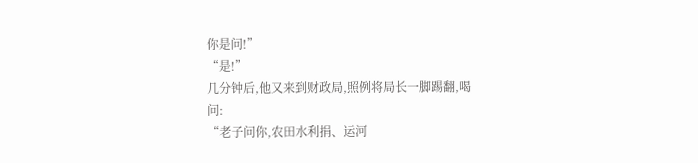你是问!”
“是!”
几分钟后,他又来到财政局,照例将局长一脚踢翻,喝问:
“老子问你,农田水利捐、运河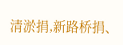清淤捐,新路桥捐、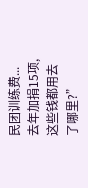民团训练费...去年加捐15项,这些钱都用去了哪里?”